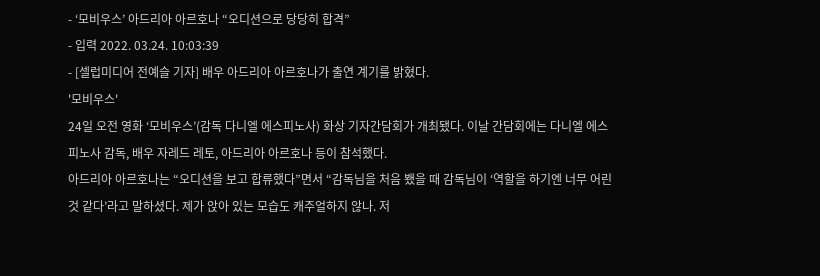- ‘모비우스’ 아드리아 아르호나 “오디션으로 당당히 합격”
- 입력 2022. 03.24. 10:03:39
- [셀럽미디어 전예슬 기자] 배우 아드리아 아르호나가 출연 계기를 밝혔다.
'모비우스'
24일 오전 영화 ‘모비우스’(감독 다니엘 에스피노사) 화상 기자간담회가 개최됐다. 이날 간담회에는 다니엘 에스피노사 감독, 배우 자레드 레토, 아드리아 아르호나 등이 참석했다.
아드리아 아르호나는 “오디션을 보고 합류했다”면서 “감독님을 처음 뵀을 때 감독님이 ‘역할을 하기엔 너무 어린 것 같다’라고 말하셨다. 제가 앉아 있는 모습도 캐주얼하지 않나. 저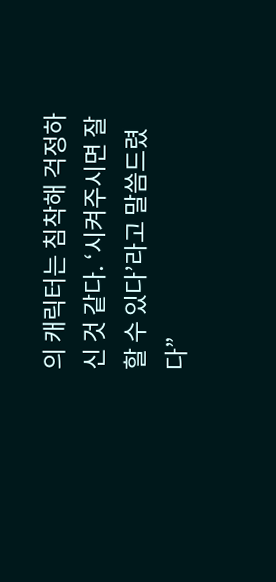의 캐릭터는 침착해 걱정하신 것 같다. ‘시켜주시면 잘 할 수 있다’라고 말씀드렸다”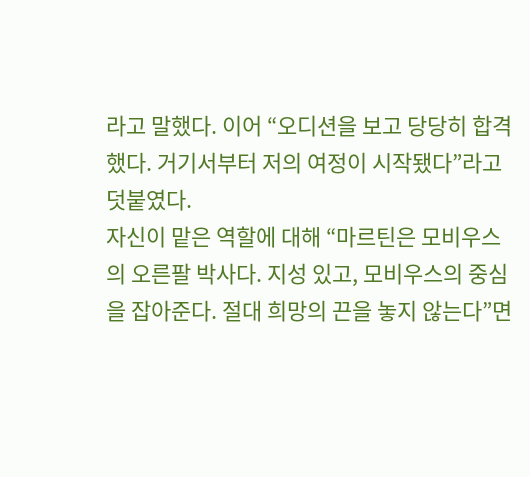라고 말했다. 이어 “오디션을 보고 당당히 합격했다. 거기서부터 저의 여정이 시작됐다”라고 덧붙였다.
자신이 맡은 역할에 대해 “마르틴은 모비우스의 오른팔 박사다. 지성 있고, 모비우스의 중심을 잡아준다. 절대 희망의 끈을 놓지 않는다”면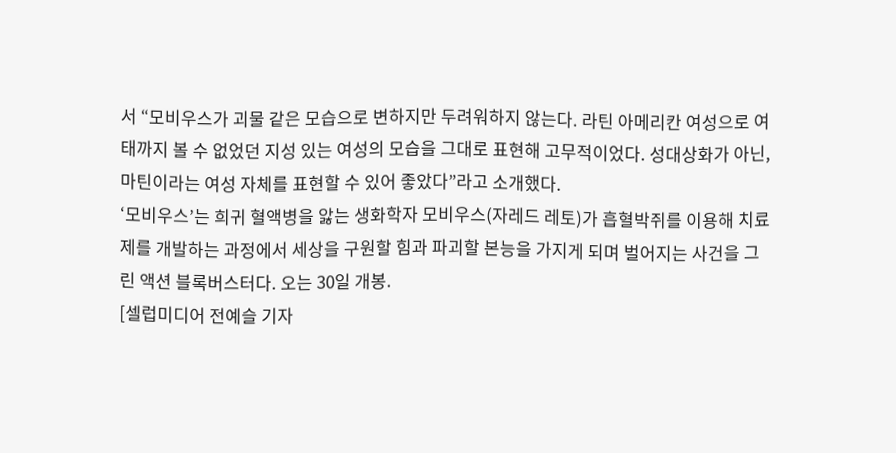서 “모비우스가 괴물 같은 모습으로 변하지만 두려워하지 않는다. 라틴 아메리칸 여성으로 여태까지 볼 수 없었던 지성 있는 여성의 모습을 그대로 표현해 고무적이었다. 성대상화가 아닌, 마틴이라는 여성 자체를 표현할 수 있어 좋았다”라고 소개했다.
‘모비우스’는 희귀 혈액병을 앓는 생화학자 모비우스(자레드 레토)가 흡혈박쥐를 이용해 치료제를 개발하는 과정에서 세상을 구원할 힘과 파괴할 본능을 가지게 되며 벌어지는 사건을 그린 액션 블록버스터다. 오는 30일 개봉.
[셀럽미디어 전예슬 기자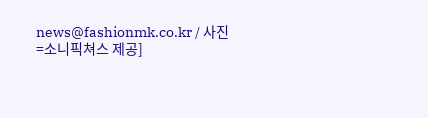news@fashionmk.co.kr / 사진=소니픽쳐스 제공]